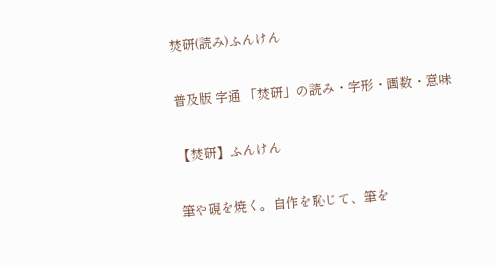焚研(読み)ふんけん

普及版 字通 「焚研」の読み・字形・画数・意味

【焚研】ふんけん

筆や硯を焼く。自作を恥じて、筆を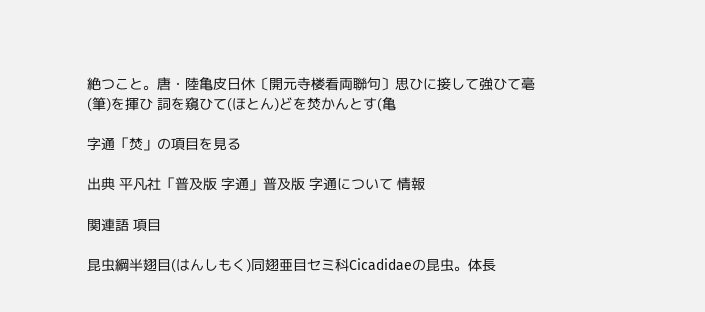絶つこと。唐・陸亀皮日休〔開元寺楼看両聯句〕思ひに接して強ひて毫(筆)を揮ひ 詞を窺ひて(ほとん)どを焚かんとす(亀

字通「焚」の項目を見る

出典 平凡社「普及版 字通」普及版 字通について 情報

関連語 項目

昆虫綱半翅目(はんしもく)同翅亜目セミ科Cicadidaeの昆虫。体長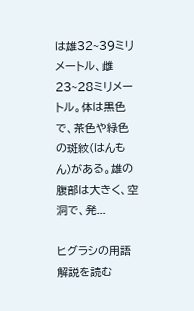は雄32~39ミリメートル、雌23~28ミリメートル。体は黒色で、茶色や緑色の斑紋(はんもん)がある。雄の腹部は大きく、空洞で、発...

ヒグラシの用語解説を読む